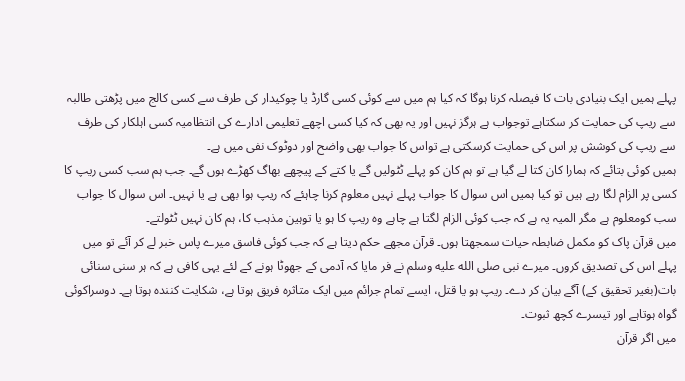پہلے ہمیں ایک بنیادی بات کا فیصلہ کرنا ہوگا کہ کیا ہم میں سے کوئی کسی گارڈ یا چوکیدار کی طرف سے کسی کالج میں پڑھتی طالبہ سے ریپ کی حمایت کر سکتاہے توجواب ہے ہرگز نہیں اور یہ بھی کہ کیا کسی اچھے تعلیمی ادارے کی انتظامیہ کسی اہلکار کی طرف سے ریپ کی کوشش پر اس کی حمایت کرسکتی ہے تواس کا جواب بھی واضح اور دوٹوک نفی میں ہے۔
ہمیں کوئی بتائے کہ ہمارا کان کتا لے گیا ہے تو ہم کان کو پہلے ٹٹولیں گے یا کتے کے پیچھے بھاگ کھڑے ہوں گے۔ جب ہم سب کسی ریپ کا کسی پر الزام لگا رہے ہیں تو کیا ہمیں اس سوال کا جواب پہلے نہیں معلوم کرنا چاہئے کہ ریپ ہوا بھی ہے یا نہیں۔ اس سوال کا جواب سب کومعلوم ہے مگر المیہ یہ ہے کہ جب کوئی الزام لگتا ہے چاہے وہ ریپ کا ہو یا توہین مذہب کا، ہم کان نہیں ٹٹولتے۔
میں قرآن پاک کو مکمل ضابطہ حیات سمجھتا ہوں۔ قرآن مجھے حکم دیتا ہے کہ جب کوئی فاسق میرے پاس خبر لے کر آئے تو میں پہلے اس کی تصدیق کروں۔ میرے نبی صلى الله عليه وسلم نے فر مایا کہ آدمی کے جھوٹا ہونے کے لئے یہی کافی ہے کہ ہر سنی سنائی بات(بغیر تحقیق کے) آگے بیان کر دے۔ ریپ ہو یا قتل، ایسے تمام جرائم میں ایک متاثرہ فریق ہوتا ہے، شکایت کنندہ ہوتا ہے۔ دوسراکوئی گواہ ہوتاہے اور تیسرے کچھ ثبوت۔
میں اگر قرآن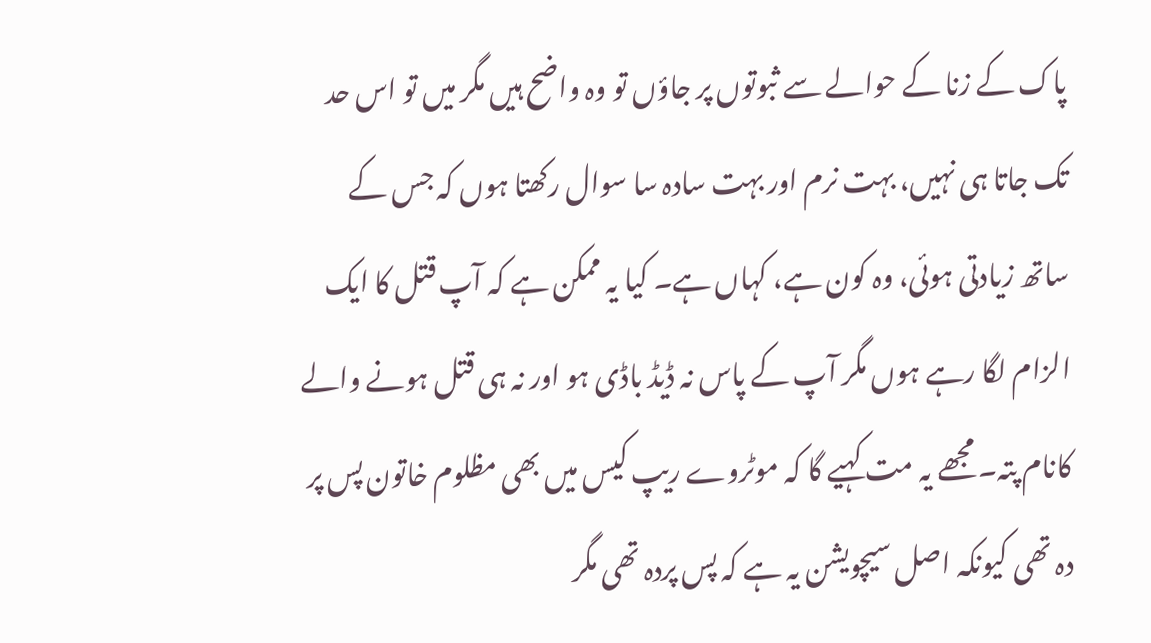پاک کے زنا کے حوالے سے ثبوتوں پر جاؤں تو وہ واضح ہیں مگر میں تو اس حد تک جاتا ہی نہیں، بہت نرم اور بہت سادہ سا سوال رکھتا ہوں کہ جس کے ساتھ زیادتی ہوئی، وہ کون ہے، کہاں ہے۔ کیا یہ ممکن ہے کہ آپ قتل کا ایک الزام لگا رہے ہوں مگر آپ کے پاس نہ ڈیڈ باڈی ہو اور نہ ہی قتل ہونے والے کانام پتہ۔ مجھے یہ مت کہیے گا کہ موٹروے ریپ کیس میں بھی مظلوم خاتون پس پر دہ تھی کیونکہ اصل سیچویشن یہ ہے کہ پس پردہ تھی مگر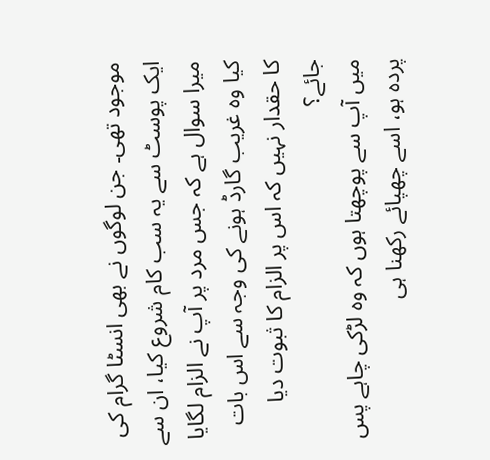موجود تھی۔ جن لوگوں نے بھی انسٹا گرام کی ایک پوسٹ سے یہ سب کام شروع کیا، ان سے میرا سوال ہے کہ جس مرد پر آپ نے الزام لگایا کیا وہ غریب گارڈ ہونے کی وجہ سے اس بات کا حقدار نہیں کہ اس پر الزام کا ثبوت دیا جائے؟
میں آپ سے پوچھتا ہوں کہ وہ لڑکی چاہے پس پردہ ہو، اسے چھپائے رکھنا ہی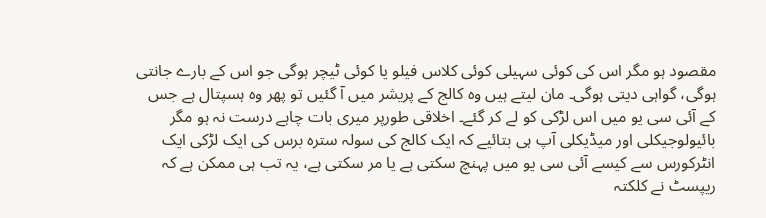مقصود ہو مگر اس کی کوئی سہیلی کوئی کلاس فیلو یا کوئی ٹیچر ہوگی جو اس کے بارے جانتی ہوگی، گواہی دیتی ہوگی۔ مان لیتے ہیں وہ کالج کے پریشر میں آ گئیں تو پھر وہ ہسپتال ہے جس کے آئی سی یو میں اس لڑکی کو لے کر گئے۔ اخلاقی طورپر میری بات چاہے درست نہ ہو مگر بائیولوجیکلی اور میڈیکلی آپ ہی بتائیے کہ ایک کالج کی سولہ سترہ برس کی ایک لڑکی ایک انٹرکورس سے کیسے آئی سی یو میں پہنچ سکتی ہے یا مر سکتی ہے، یہ تب ہی ممکن ہے کہ ریپسٹ نے کلکتہ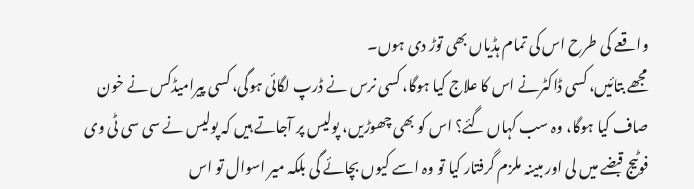واقعے کی طرح اس کی تمام ہڈیاں بھی توڑ دی ہوں۔
مجھے بتائیں، کسی ڈاکٹرنے اس کا علاج کیا ہوگا، کسی نرس نے ڈرپ لگائی ہوگی، کسی پیرامیڈکس نے خون صاف کیا ہوگا، وہ سب کہاں گئے؟ اس کو بھی چھوڑیں، پولیس پر آجاتے ہیں کہ پولیس نے سی سی ٹی وی فوٹیج قبضے میں لی اور مبینہ ملزم گرفتار کیا تو وہ اسے کیوں بچائے گی بلکہ میر اسوال تو اس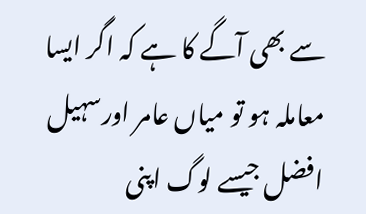سے بھی آگے کا ہے کہ اگر ایسا معاملہ ہو تو میاں عامر اورسہیل افضل جیسے لوگ اپنی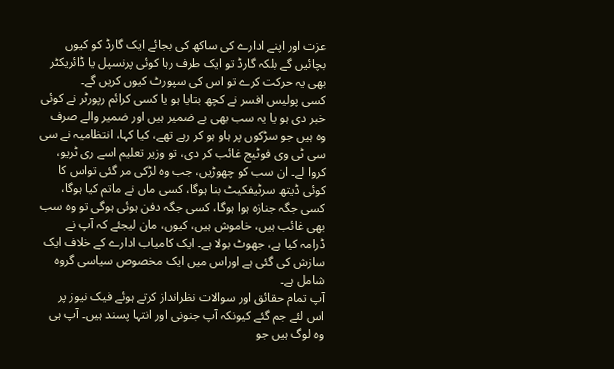عزت اور اپنے ادارے کی ساکھ کی بجائے ایک گارڈ کو کیوں بچائیں گے بلکہ گارڈ تو ایک طرف رہا کوئی پرنسپل یا ڈائریکٹر بھی یہ حرکت کرے تو اس کی سپورٹ کیوں کریں گے۔
کسی پولیس افسر نے کچھ بتایا ہو یا کسی کرائم رپورٹر نے کوئی خبر دی ہو یا یہ سب بھی بے ضمیر ہیں اور ضمیر والے صرف وہ ہیں جو سڑکوں پر ہاو ہو کر رہے تھے، کیا کہا، انتظامیہ نے سی سی ٹی وی فوٹیج غائب کر دی، تو وزیر تعلیم اسے ری ٹریو، کروا لے۔ ان سب کو چھوڑیں، جب وہ لڑکی مر گئی تواس کا کوئی ڈیتھ سرٹیفکیٹ بنا ہوگا، کسی ماں نے ماتم کیا ہوگا، کسی جگہ جنازہ ہوا ہوگا، کسی جگہ دفن ہوئی ہوگی تو وہ سب بھی غائب ہیں، خاموش ہیں، کیوں، مان لیجئے کہ آپ نے ڈرامہ کیا ہے، جھوٹ بولا ہے۔ ایک کامیاب ادارے کے خلاف ایک سازش کی گئی ہے اوراس میں ایک مخصوص سیاسی گروہ شامل ہے۔
آپ تمام حقائق اور سوالات نظرانداز کرتے ہوئے فیک نیوز پر اس لئے جم گئے کیونکہ آپ جنونی اور انتہا پسند ہیں۔ آپ ہی وہ لوگ ہیں جو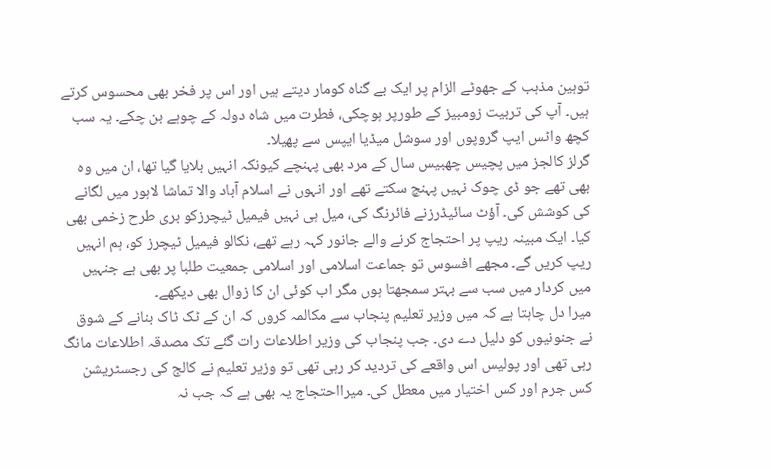توہین مذہب کے جھوٹے الزام پر ایک بے گناہ کومار دیتے ہیں اور اس پر فخر بھی محسوس کرتے ہیں۔ آپ کی تربیت زومبیز کے طورپر ہوچکی، فطرت میں شاہ دولہ کے چوہے بن چکے۔ یہ سب کچھ واٹس ایپ گروپوں اور سوشل میڈیا ایپس سے پھیلا۔
گرلز کالجز میں پچیس چھبیس سال کے مرد بھی پہنچے کیونکہ انہیں بلایا گیا تھا، ان میں وہ بھی تھے جو ڈی چوک نہیں پہنچ سکتے تھے اور انہوں نے اسلام آباد والا تماشا لاہور میں لگانے کی کوشش کی۔ آؤٹ سائیڈرزنے فائرنگ کی، میل ہی نہیں فیمیل ٹیچرزکو بری طرح زخمی بھی کیا۔ ایک مبینہ ریپ پر احتجاج کرنے والے جانور کہہ رہے تھے، نکالو فیمیل ٹیچرز کو، ہم انہیں ریپ کریں گے۔ مجھے افسوس تو جماعت اسلامی اور اسلامی جمعیت طلبا پر بھی ہے جنہیں میں کردار میں سب سے بہتر سمجھتا ہوں مگر اب کوئی ان کا زوال بھی دیکھے۔
میرا دل چاہتا ہے کہ میں وزیر تعلیم پنجاب سے مکالمہ کروں کہ ان کے ٹک ٹاک بنانے کے شوق نے جنونیوں کو دلیل دے دی۔ جب پنجاب کی وزیر اطلاعات رات گئے تک مصدقہ اطلاعات مانگ رہی تھی اور پولیس اس واقعے کی تردید کر رہی تھی تو وزیر تعلیم نے کالج کی رجسٹریشن کس جرم اور کس اختیار میں معطل کی۔ میرااحتجاج یہ بھی ہے کہ جب نہ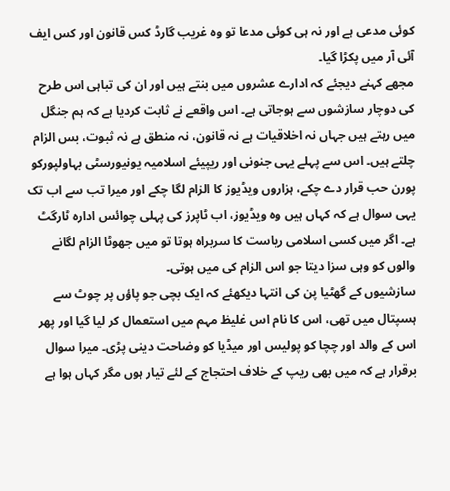کوئی مدعی ہے اور نہ ہی کوئی مدعا تو وہ غریب گارڈ کس قانون اور کس ایف آئی آر میں پکڑا گیا۔
مجھے کہنے دیجئے کہ ادارے عشروں میں بنتے ہیں اور ان کی تباہی اس طرح کی دوچار سازشوں سے ہوجاتی ہے۔ اس واقعے نے ثابت کردیا ہے کہ ہم جنگل میں رہتے ہیں جہاں نہ اخلاقیات ہے نہ قانون، نہ منطق ہے نہ ثبوت، بس الزام چلتے ہیں۔ اس سے پہلے یہی جنونی اور ریپیئے اسلامیہ یونیورسٹی بہاولپورکو پورن حب قرار دے چکے، ہزاروں ویڈیوز کا الزام لگا چکے اور میرا تب سے اب تک یہی سوال ہے کہ کہاں ہیں وہ ویڈیوز، اب ٹاپرز کی پہلی چوائس ادارہ ٹارگٹ ہے۔ اگر میں کسی اسلامی ریاست کا سربراہ ہوتا تو میں جھوٹا الزام لگانے والوں کو وہی سزا دیتا جو اس الزام کی میں ہوتی۔
سازشیوں کے گھٹیا پن کی انتہا دیکھئے کہ ایک بچی جو پاؤں پر چوٹ سے ہسپتال میں تھی، اس کا نام اس غلیظ مہم میں استعمال کر لیا گیا اور پھر اس کے والد اور چچا کو پولیس اور میڈیا کو وضاحت دینی پڑی۔ میرا سوال برقرار ہے کہ میں بھی ریپ کے خلاف احتجاج کے لئے تیار ہوں مگر کہاں ہوا ہے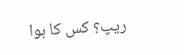ریپ؟ کس کا ہوا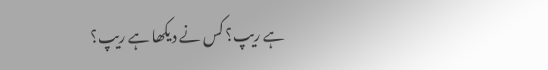ہے ریپ؟ کس نے دیکھا ہے ریپ؟